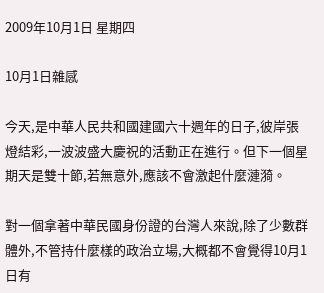2009年10月1日 星期四

10月1日雜感

今天,是中華人民共和國建國六十週年的日子,彼岸張燈結彩,一波波盛大慶祝的活動正在進行。但下一個星期天是雙十節,若無意外,應該不會激起什麼漣漪。

對一個拿著中華民國身份證的台灣人來說,除了少數群體外,不管持什麼樣的政治立場,大概都不會覺得10月1日有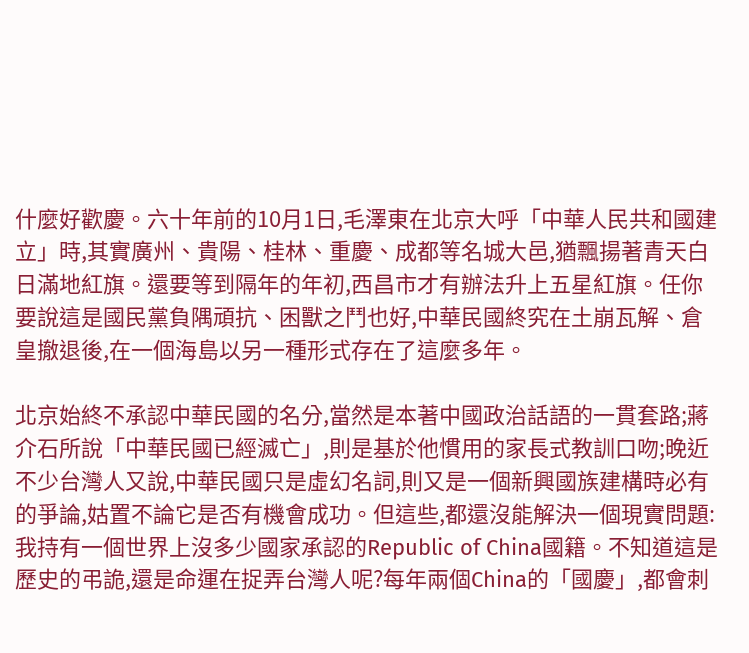什麼好歡慶。六十年前的10月1日,毛澤東在北京大呼「中華人民共和國建立」時,其實廣州、貴陽、桂林、重慶、成都等名城大邑,猶飄揚著青天白日滿地紅旗。還要等到隔年的年初,西昌市才有辦法升上五星紅旗。任你要說這是國民黨負隅頑抗、困獸之鬥也好,中華民國終究在土崩瓦解、倉皇撤退後,在一個海島以另一種形式存在了這麼多年。

北京始終不承認中華民國的名分,當然是本著中國政治話語的一貫套路;蔣介石所說「中華民國已經滅亡」,則是基於他慣用的家長式教訓口吻;晚近不少台灣人又說,中華民國只是虛幻名詞,則又是一個新興國族建構時必有的爭論,姑置不論它是否有機會成功。但這些,都還沒能解決一個現實問題:我持有一個世界上沒多少國家承認的Republic of China國籍。不知道這是歷史的弔詭,還是命運在捉弄台灣人呢?每年兩個China的「國慶」,都會刺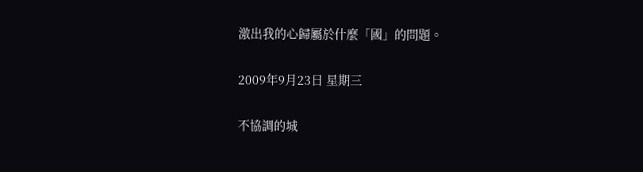激出我的心歸屬於什麼「國」的問題。

2009年9月23日 星期三

不協調的城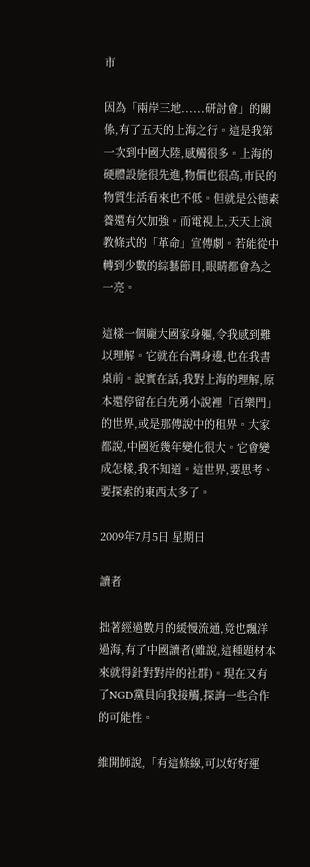市

因為「兩岸三地......研討會」的關係,有了五天的上海之行。這是我第一次到中國大陸,感觸很多。上海的硬體設施很先進,物價也很高,市民的物質生活看來也不低。但就是公德素養還有欠加強。而電視上,天天上演教條式的「革命」宣傳劇。若能從中轉到少數的綜藝節目,眼睛都會為之一亮。

這樣一個龐大國家身軀,令我感到難以理解。它就在台灣身邊,也在我書桌前。說實在話,我對上海的理解,原本還停留在白先勇小說裡「百樂門」的世界,或是那傳說中的租界。大家都說,中國近幾年變化很大。它會變成怎樣,我不知道。這世界,要思考、要探索的東西太多了。

2009年7月5日 星期日

讀者

拙著經過數月的緩慢流通,竟也飄洋過海,有了中國讀者(雖說,這種題材本來就得針對對岸的社群)。現在又有了NGD黨員向我接觸,探詢一些合作的可能性。

維開師說,「有這條線,可以好好運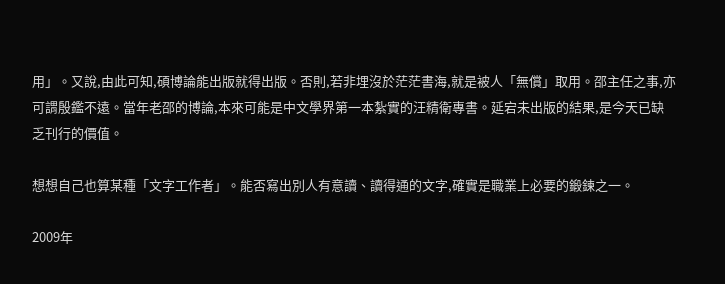用」。又說,由此可知,碩博論能出版就得出版。否則,若非埋沒於茫茫書海,就是被人「無償」取用。邵主任之事,亦可謂殷鑑不遠。當年老邵的博論,本來可能是中文學界第一本紮實的汪精衛專書。延宕未出版的結果,是今天已缺乏刊行的價值。

想想自己也算某種「文字工作者」。能否寫出別人有意讀、讀得通的文字,確實是職業上必要的鍛鍊之一。

2009年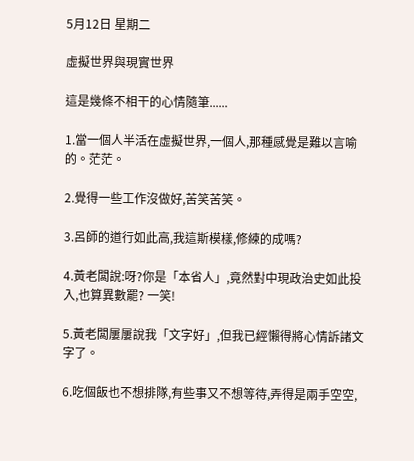5月12日 星期二

虛擬世界與現實世界

這是幾條不相干的心情隨筆......

1.當一個人半活在虛擬世界,一個人,那種感覺是難以言喻的。茫茫。

2.覺得一些工作沒做好,苦笑苦笑。

3.呂師的道行如此高,我這斯模樣,修練的成嗎?

4.黃老闆說:呀?你是「本省人」,竟然對中現政治史如此投入,也算異數罷? 一笑!

5.黃老闆屢屢說我「文字好」,但我已經懶得將心情訴諸文字了。

6.吃個飯也不想排隊,有些事又不想等待,弄得是兩手空空,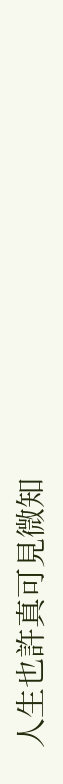人生也許真可見微知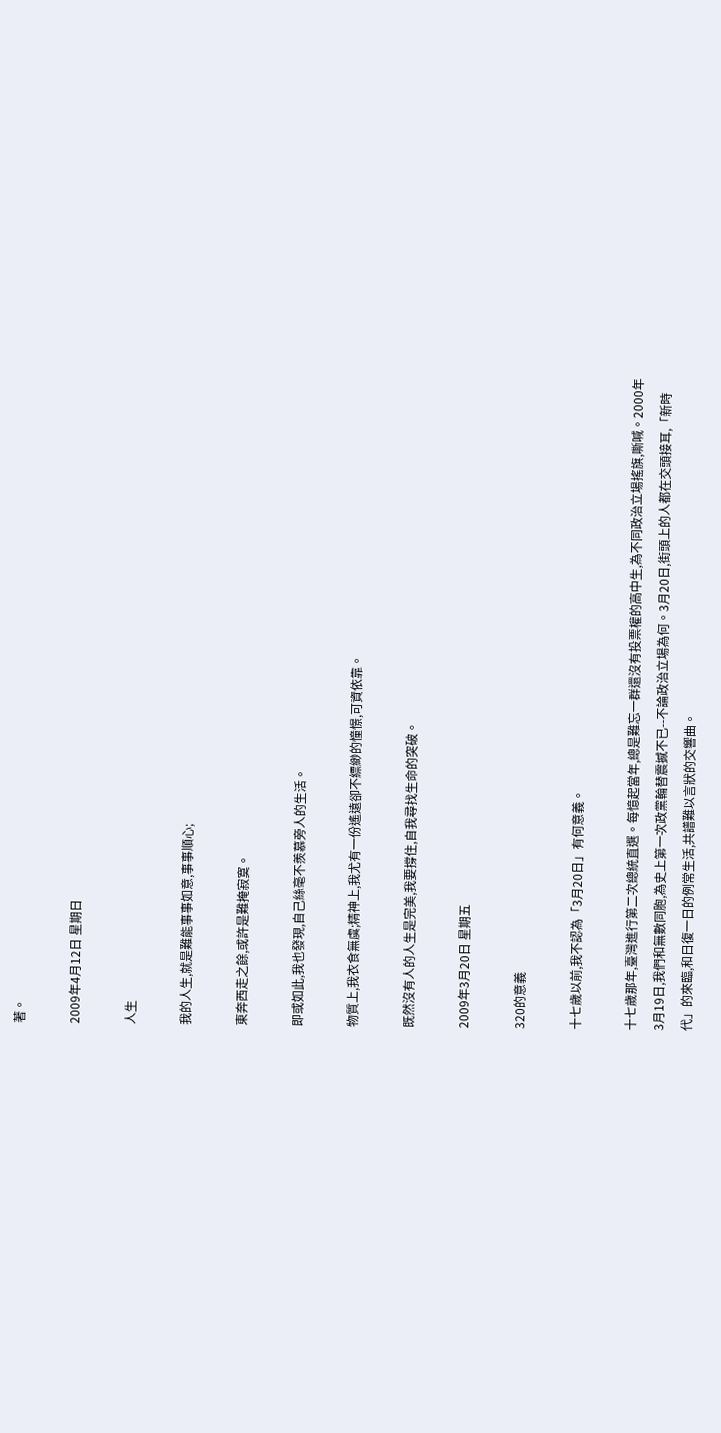著。

2009年4月12日 星期日

人生

我的人生,就是難能事事如意,事事順心;

東奔西走之餘,或許是難掩寂寞。

即或如此,我也發現,自己絲毫不羨慕旁人的生活。

物質上,我衣食無虞;精神上,我尤有一份遙遠卻不縹緲的憧憬,可資依靠。

既然沒有人的人生是完美,我要撐住,自我尋找生命的突破。

2009年3月20日 星期五

320的意義

十七歲以前,我不認為「3月20日」有何意義。

十七歲那年,臺灣進行第二次總統直選。每憶起當年,總是難忘一群還沒有投票權的高中生,為不同政治立場搖旗,嘶喊。2000年3月19日,我們和無數同胞,為史上第一次政黨輪替震撼不已--不論政治立場為何。3月20日,街頭上的人都在交頭接耳,「新時代」的來臨,和日復一日的例常生活,共譜難以言狀的交響曲。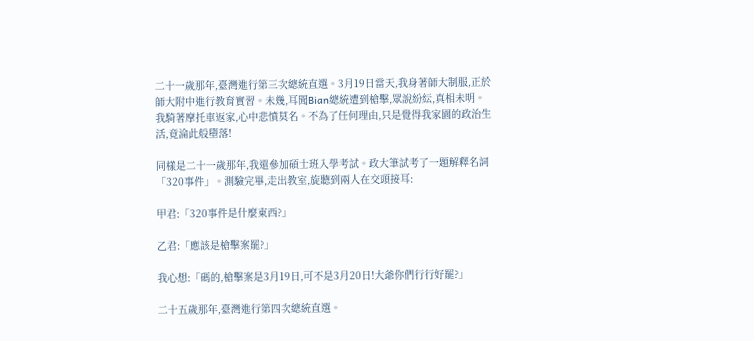二十一歲那年,臺灣進行第三次總統直選。3月19日當天,我身著師大制服,正於師大附中進行教育實習。未幾,耳聞Bian總統遭到槍擊,眾說紛紜,真相未明。我騎著摩托車返家,心中悲憤莫名。不為了任何理由,只是覺得我家園的政治生活,竟淪此般墮落!

同樣是二十一歲那年,我還參加碩士班入學考試。政大筆試考了一題解釋名詞「320事件」。測驗完畢,走出教室,旋聽到兩人在交頭接耳:

甲君:「320事件是什麼東西?」

乙君:「應該是槍擊案罷?」

我心想:「碼的,槍擊案是3月19日,可不是3月20日!大爺你們行行好罷?」

二十五歲那年,臺灣進行第四次總統直選。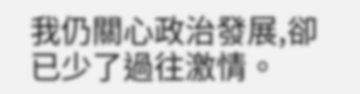我仍關心政治發展,卻已少了過往激情。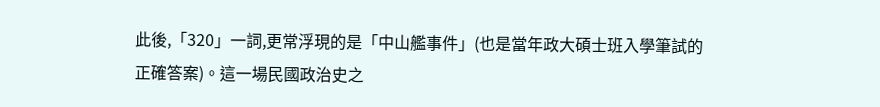此後,「320」一詞,更常浮現的是「中山艦事件」(也是當年政大碩士班入學筆試的正確答案)。這一場民國政治史之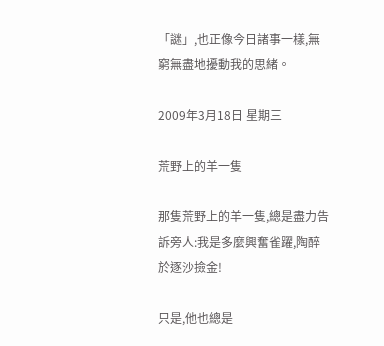「謎」,也正像今日諸事一樣,無窮無盡地擾動我的思緒。

2009年3月18日 星期三

荒野上的羊一隻

那隻荒野上的羊一隻,總是盡力告訴旁人:我是多麼興奮雀躍,陶醉於逐沙撿金!

只是,他也總是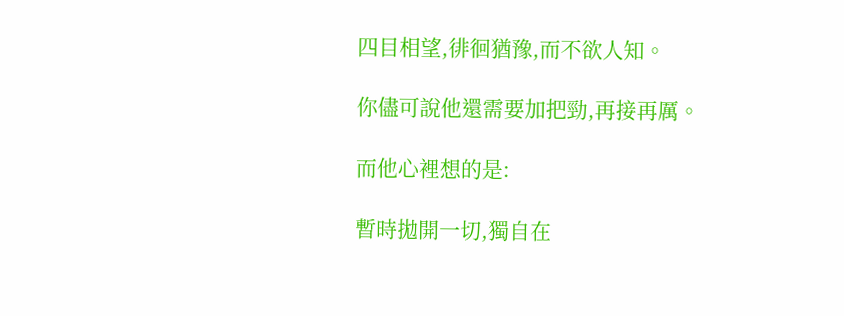四目相望,徘徊猶豫,而不欲人知。

你儘可說他還需要加把勁,再接再厲。

而他心裡想的是:

暫時拋開一切,獨自在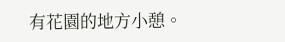有花園的地方小憩。